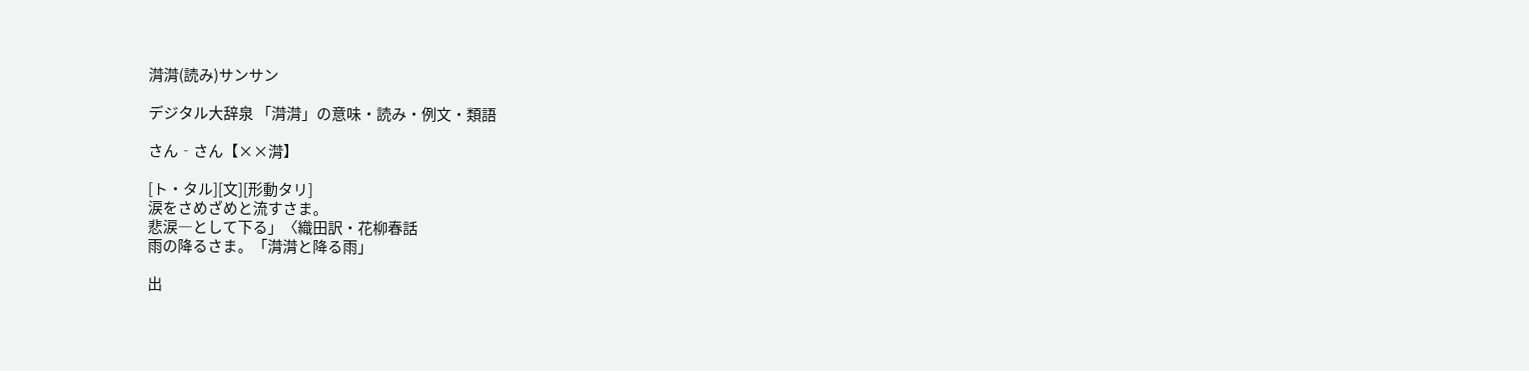潸潸(読み)サンサン

デジタル大辞泉 「潸潸」の意味・読み・例文・類語

さん‐さん【××潸】

[ト・タル][文][形動タリ]
涙をさめざめと流すさま。
悲涙―として下る」〈織田訳・花柳春話
雨の降るさま。「潸潸と降る雨」

出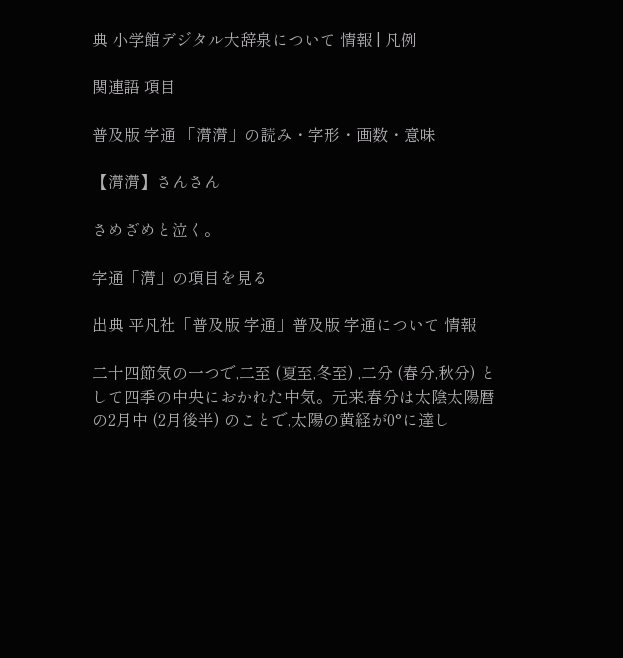典 小学館デジタル大辞泉について 情報 | 凡例

関連語 項目

普及版 字通 「潸潸」の読み・字形・画数・意味

【潸潸】さんさん

さめざめと泣く。

字通「潸」の項目を見る

出典 平凡社「普及版 字通」普及版 字通について 情報

二十四節気の一つで,二至 (夏至,冬至) ,二分 (春分,秋分) として四季の中央におかれた中気。元来,春分は太陰太陽暦の2月中 (2月後半) のことで,太陽の黄経が0°に達し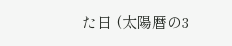た日 (太陽暦の3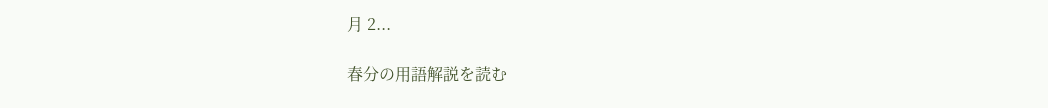月 2...

春分の用語解説を読む